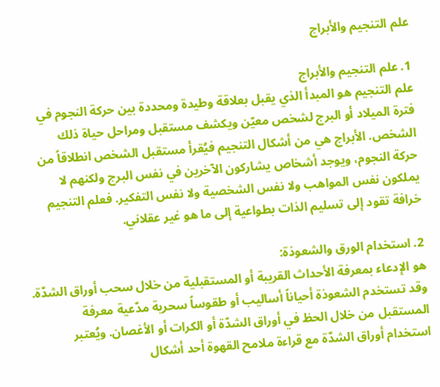علم التنجيم والأبراج

1. علم التنجيم والأبراج
علم التنجيم هو المبدأ الذي يقبل بعلاقة وطيدة ومحددة بين حركة النجوم في فترة الميلاد أو البرج لشخص معيّن ويكشف مستقبل ومراحل حياة ذلك الشخص. الأبراج هي من أشكال التنجيم فيُقرأ مستقبل الشخص انطلاقاً من حركة النجوم، ويوجد أشخاص يشاركون الآخرين في نفس البرج ولكنهم لا يملكون نفس المواهب ولا نفس الشخصية ولا نفس التفكير. فعلم التنجيم خرافة تقود إلى تسليم الذات بطواعية إلى ما هو غير عقلاني.

2. استخدام الورق والشعوذة:
هو الإدعاء بمعرفة الأحداث القريبة أو المستقبلية من خلال سحب أوراق الشدّة. وقد تستخدم الشعوذة أحياناً أساليب أو طقوساً سحرية مدّعية معرفة المستقبل من خلال الحظ في أوراق الشدّة أو الكرات أو الأغصان. ويُعتبر استخدام أوراق الشدّة مع قراءة ملامح القهوة أحد أشكال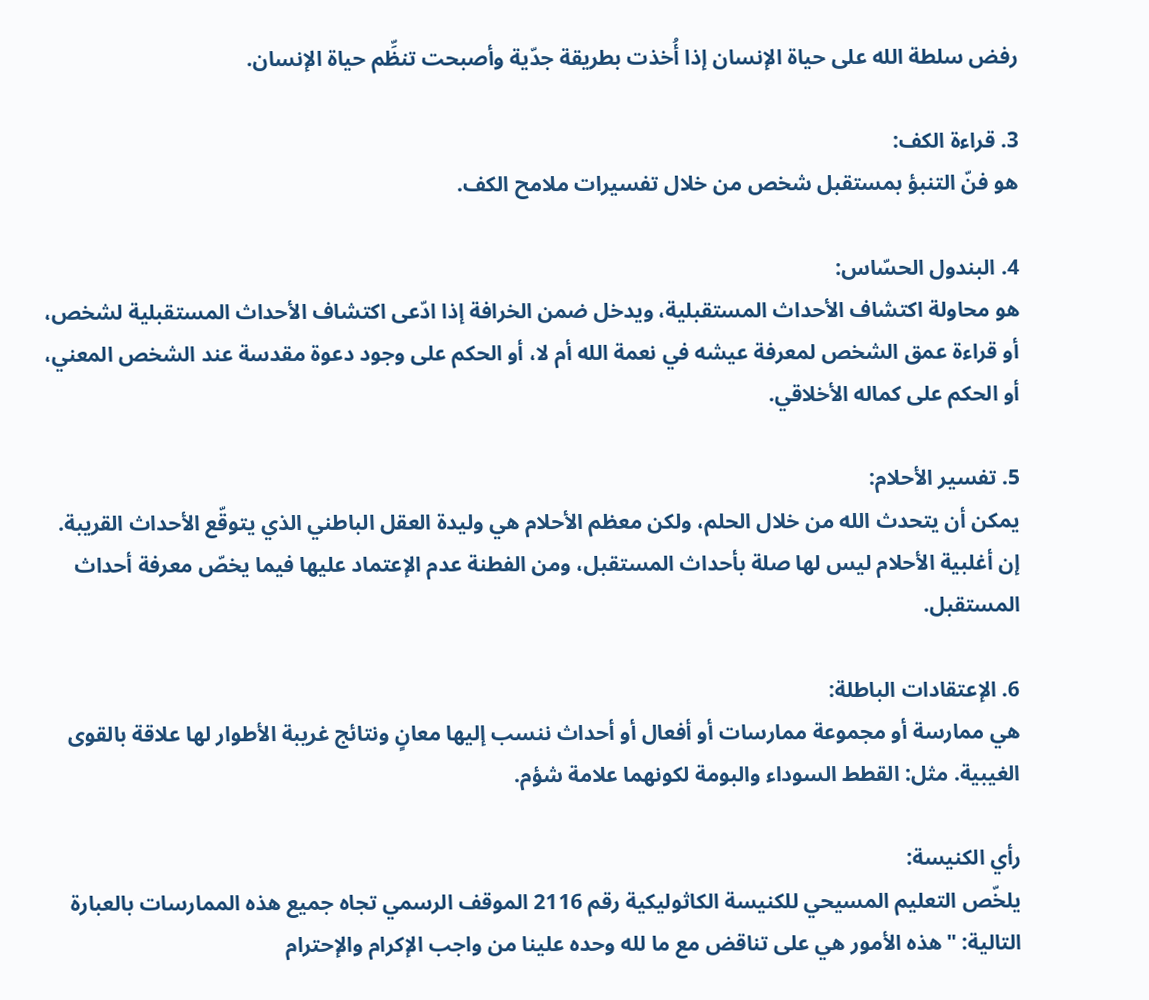رفض سلطة الله على حياة الإنسان إذا أُخذت بطريقة جدّية وأصبحت تنظِّم حياة الإنسان.

3. قراءة الكف:
هو فنّ التنبؤ بمستقبل شخص من خلال تفسيرات ملامح الكف.

4. البندول الحسّاس:
هو محاولة اكتشاف الأحداث المستقبلية، ويدخل ضمن الخرافة إذا ادّعى اكتشاف الأحداث المستقبلية لشخص، أو قراءة عمق الشخص لمعرفة عيشه في نعمة الله أم لا، أو الحكم على وجود دعوة مقدسة عند الشخص المعني، أو الحكم على كماله الأخلاقي.

5. تفسير الأحلام:
يمكن أن يتحدث الله من خلال الحلم، ولكن معظم الأحلام هي وليدة العقل الباطني الذي يتوقّع الأحداث القريبة. إن أغلبية الأحلام ليس لها صلة بأحداث المستقبل، ومن الفطنة عدم الإعتماد عليها فيما يخصّ معرفة أحداث المستقبل.

6. الإعتقادات الباطلة:
هي ممارسة أو مجموعة ممارسات أو أفعال أو أحداث ننسب إليها معانٍ ونتائج غريبة الأطوار لها علاقة بالقوى الغيبية. مثل: القطط السوداء والبومة لكونهما علامة شؤم.

رأي الكنيسة:
يلخّص التعليم المسيحي للكنيسة الكاثوليكية رقم 2116 الموقف الرسمي تجاه جميع هذه الممارسات بالعبارة التالية: "هذه الأمور هي على تناقض مع ما لله وحده علينا من واجب الإكرام والإحترام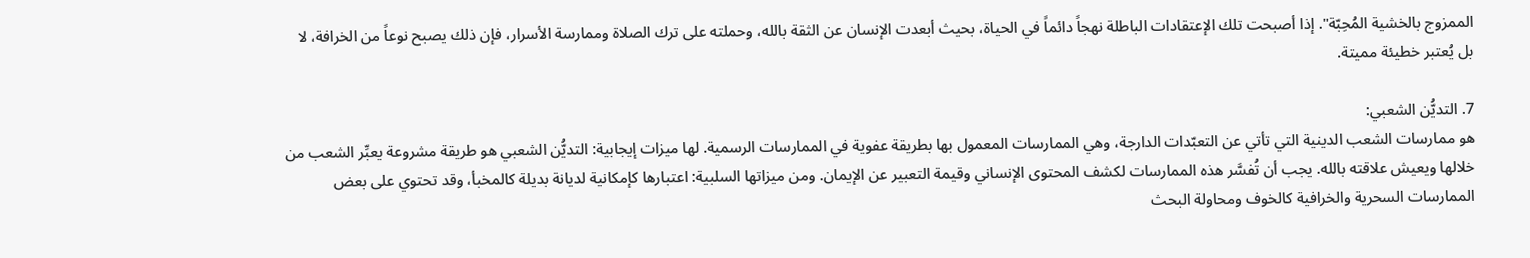الممزوج بالخشية المُحِبّة". إذا أصبحت تلك الإعتقادات الباطلة نهجاً دائماً في الحياة، بحيث أبعدت الإنسان عن الثقة بالله، وحملته على ترك الصلاة وممارسة الأسرار، فإن ذلك يصبح نوعاً من الخرافة، لا بل يُعتبر خطيئة مميتة.

7. التديُّن الشعبي:
هو ممارسات الشعب الدينية التي تأتي عن التعبّدات الدارجة، وهي الممارسات المعمول بها بطريقة عفوية في الممارسات الرسمية. لها ميزات إيجابية: التديُّن الشعبي هو طريقة مشروعة يعبِّر الشعب من خلالها ويعيش علاقته بالله. يجب أن تُفسَّر هذه الممارسات لكشف المحتوى الإنساني وقيمة التعبير عن الإيمان. ومن ميزاتها السلبية: اعتبارها كإمكانية لديانة بديلة كالمخبأ، وقد تحتوي على بعض الممارسات السحرية والخرافية كالخوف ومحاولة البحث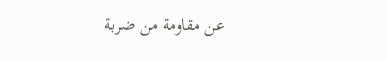عن مقاومة من ضربة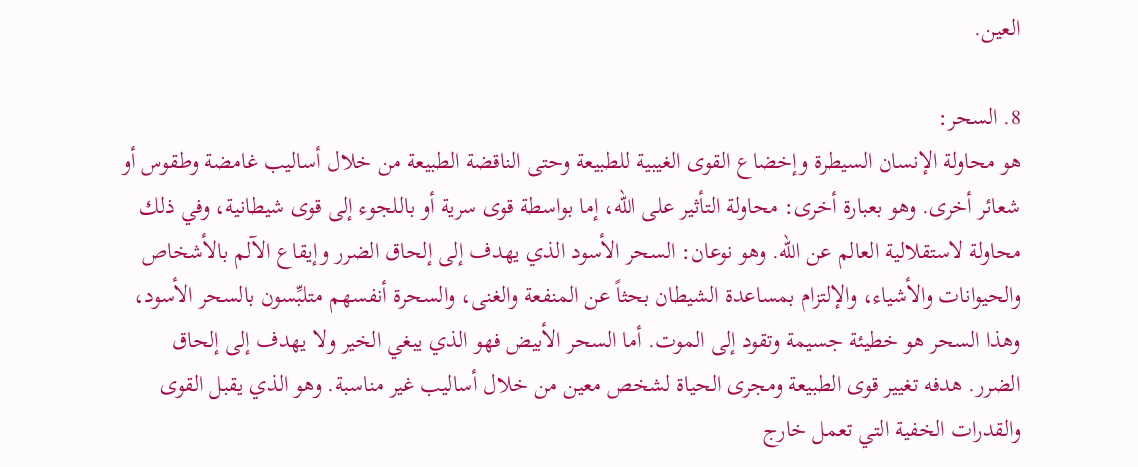العين.

8. السحر:
هو محاولة الإنسان السيطرة وإخضاع القوى الغيبية للطبيعة وحتى الناقضة الطبيعة من خلال أساليب غامضة وطقوس أو شعائر أخرى. وهو بعبارة أخرى: محاولة التأثير على الله، إما بواسطة قوى سرية أو باللجوء إلى قوى شيطانية، وفي ذلك محاولة لاستقلالية العالم عن الله. وهو نوعان: السحر الأسود الذي يهدف إلى إلحاق الضرر وإيقاع الآلم بالأشخاص والحيوانات والأشياء، والإلتزام بمساعدة الشيطان بحثاً عن المنفعة والغنى، والسحرة أنفسهم متلبِّسون بالسحر الأسود، وهذا السحر هو خطيئة جسيمة وتقود إلى الموت. أما السحر الأبيض فهو الذي يبغي الخير ولا يهدف إلى إلحاق الضرر. هدفه تغيير قوى الطبيعة ومجرى الحياة لشخص معين من خلال أساليب غير مناسبة. وهو الذي يقبل القوى والقدرات الخفية التي تعمل خارج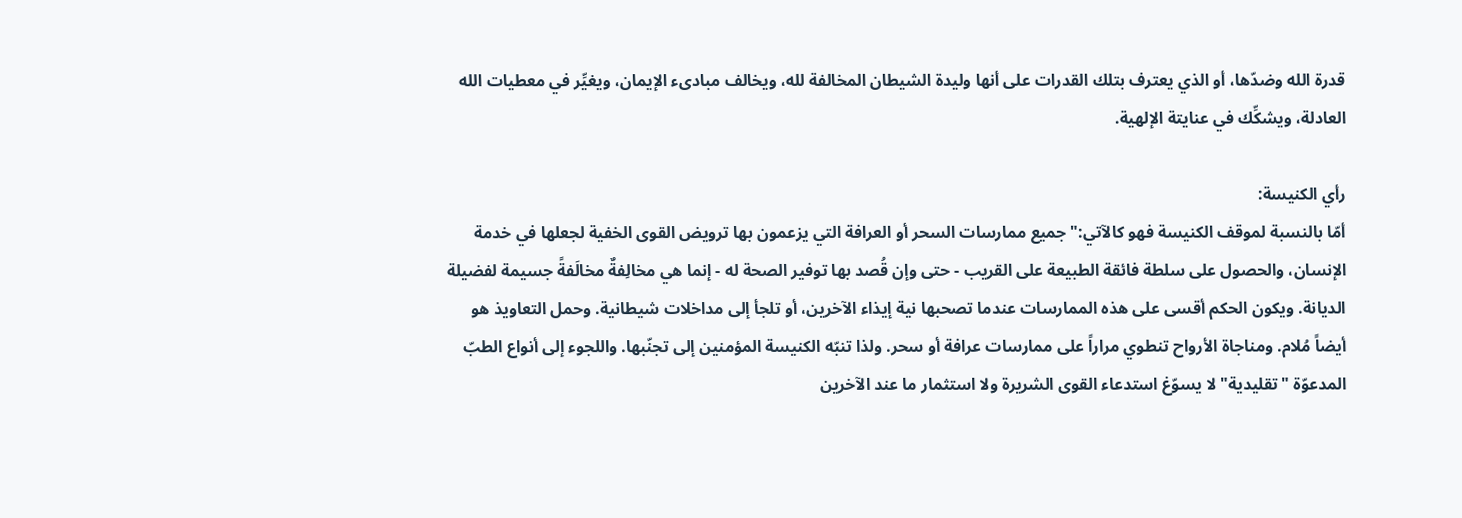قدرة الله وضدّها، أو الذي يعترف بتلك القدرات على أنها وليدة الشيطان المخالفة لله، ويخالف مبادىء الإيمان، ويغيِّر في معطيات الله العادلة، ويشكِّك في عنايتة الإلهية.

رأي الكنيسة:
أمّا بالنسبة لموقف الكنيسة فهو كالآتي:"جميع ممارسات السحر أو العرافة التي يزعمون بها ترويض القوى الخفية لجعلها في خدمة الإنسان، والحصول على سلطة فائقة الطبيعة على القريب - حتى وإن قُصد بها توفير الصحة له - إنما هي مخالِفةٌ مخالَفةً جسيمة لفضيلة الديانة. ويكون الحكم أقسى على هذه الممارسات عندما تصحبها نية إيذاء الآخرين، أو تلجأ إلى مداخلات شيطانية. وحمل التعاويذ هو أيضاً مُلام. ومناجاة الأرواح تنطوي مراراً على ممارسات عرافة أو سحر. ولذا تنبّه الكنيسة المؤمنين إلى تجنّبها. واللجوء إلى أنواع الطبّ المدعوّة "تقليدية" لا يسوّغ استدعاء القوى الشريرة ولا استثمار ما عند الآخرين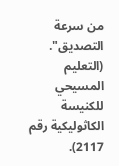من سرعة التصديق". (التعليم المسيحي للكنيسة الكاثوليكية رقم 2117).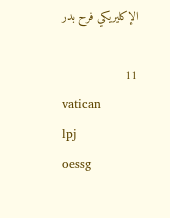الإكليريكي فرح بدر

11
vatican
lpj
oessg